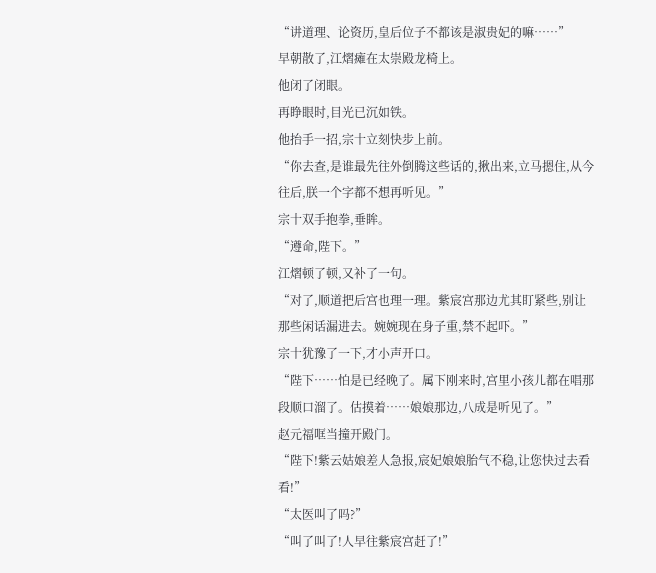“讲道理、论资历,皇后位子不都该是淑贵妃的嘛……”
早朝散了,江熠瘫在太崇殿龙椅上。
他闭了闭眼。
再睁眼时,目光已沉如铁。
他抬手一招,宗十立刻快步上前。
“你去查,是谁最先往外倒腾这些话的,揪出来,立马摁住,从今往后,朕一个字都不想再听见。”
宗十双手抱拳,垂眸。
“遵命,陛下。”
江熠顿了顿,又补了一句。
“对了,顺道把后宫也理一理。紫宸宫那边尤其盯紧些,别让那些闲话漏进去。婉婉现在身子重,禁不起吓。”
宗十犹豫了一下,才小声开口。
“陛下……怕是已经晚了。属下刚来时,宫里小孩儿都在唱那段顺口溜了。估摸着……娘娘那边,八成是听见了。”
赵元福哐当撞开殿门。
“陛下!紫云姑娘差人急报,宸妃娘娘胎气不稳,让您快过去看看!”
“太医叫了吗?”
“叫了叫了!人早往紫宸宫赶了!”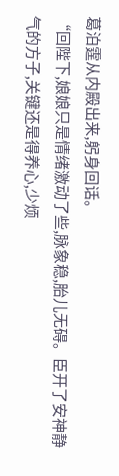葛泊霆从内殿出来,躬身回话。
“回陛下,娘娘只是情绪激动了些,脉象稳,胎儿无碍。臣开了安神静气的方子,关键还是得养心,少烦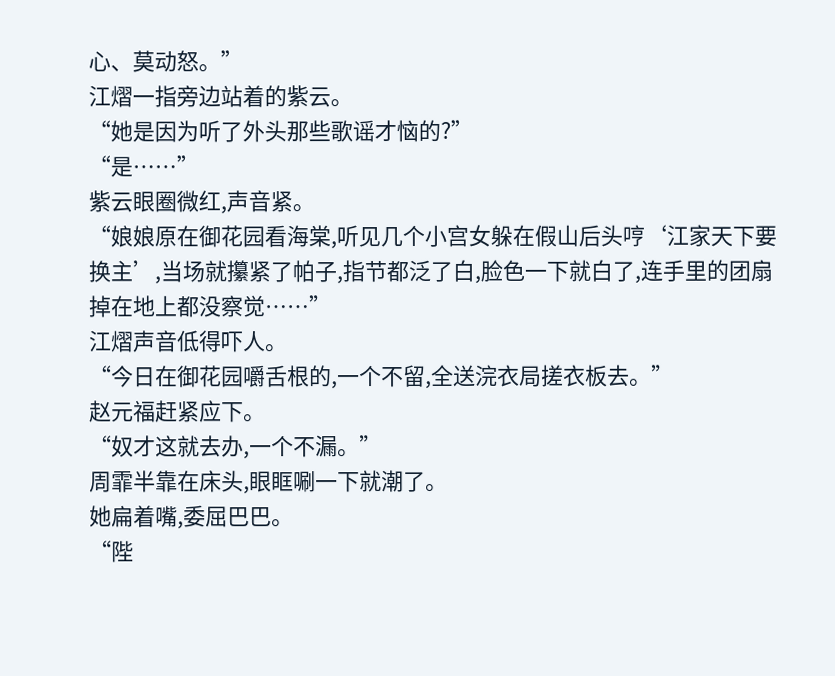心、莫动怒。”
江熠一指旁边站着的紫云。
“她是因为听了外头那些歌谣才恼的?”
“是……”
紫云眼圈微红,声音紧。
“娘娘原在御花园看海棠,听见几个小宫女躲在假山后头哼‘江家天下要换主’,当场就攥紧了帕子,指节都泛了白,脸色一下就白了,连手里的团扇掉在地上都没察觉……”
江熠声音低得吓人。
“今日在御花园嚼舌根的,一个不留,全送浣衣局搓衣板去。”
赵元福赶紧应下。
“奴才这就去办,一个不漏。”
周霏半靠在床头,眼眶唰一下就潮了。
她扁着嘴,委屈巴巴。
“陛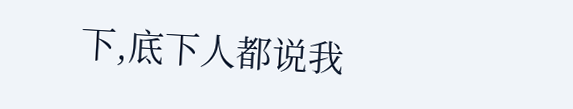下,底下人都说我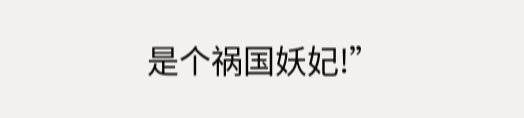是个祸国妖妃!”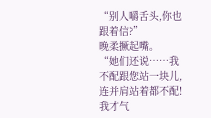“别人嚼舌头,你也跟着信?”
晚柔撅起嘴。
“她们还说……我不配跟您站一块儿,连并肩站着都不配!我才气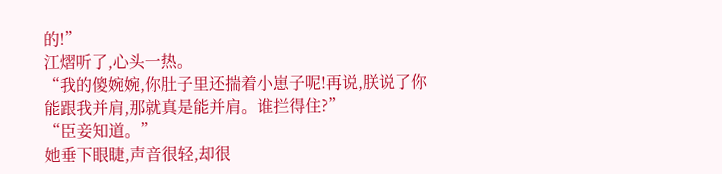的!”
江熠听了,心头一热。
“我的傻婉婉,你肚子里还揣着小崽子呢!再说,朕说了你能跟我并肩,那就真是能并肩。谁拦得住?”
“臣妾知道。”
她垂下眼睫,声音很轻,却很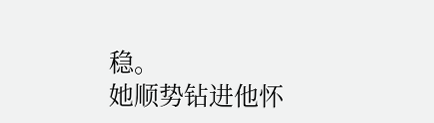稳。
她顺势钻进他怀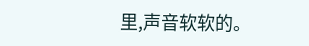里,声音软软的。